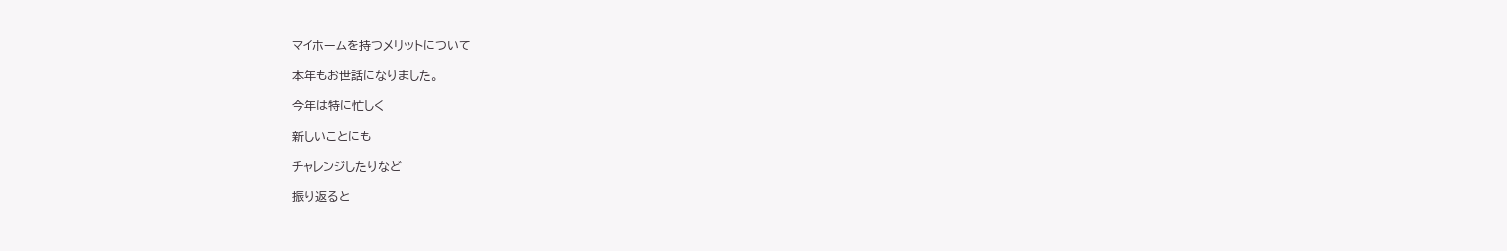マイホームを持つメリットについて

本年もお世話になりました。

今年は特に忙しく

新しいことにも

チャレンジしたりなど

振り返ると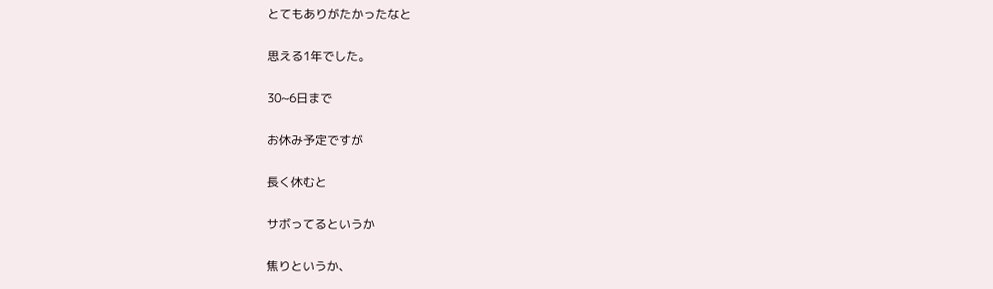とてもありがたかったなと

思える1年でした。

30~6日まで

お休み予定ですが

長く休むと

サボってるというか

焦りというか、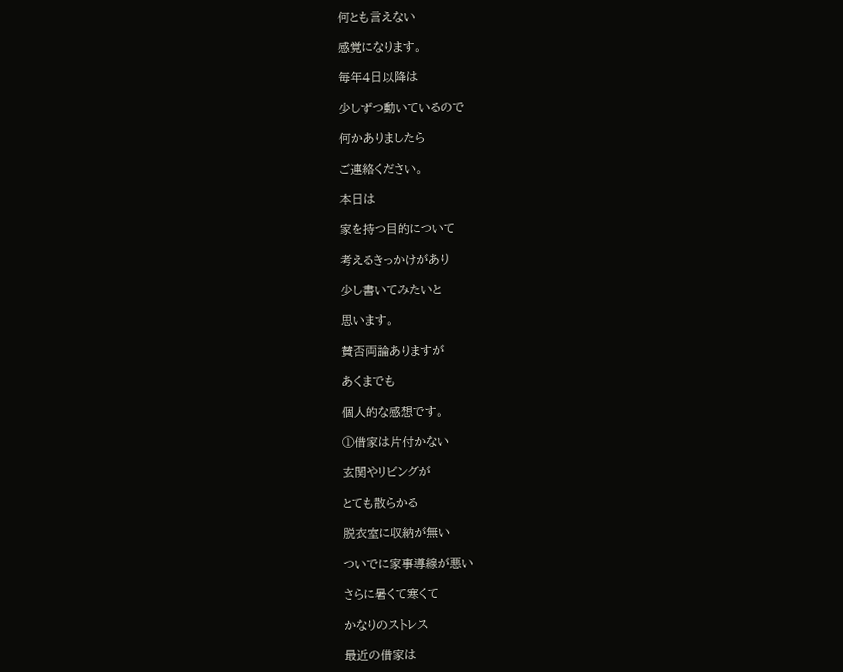何とも言えない

感覚になります。

毎年4日以降は

少しずつ動いているので

何かありましたら

ご連絡ください。

本日は

家を持つ目的について

考えるきっかけがあり

少し書いてみたいと

思います。

賛否両論ありますが

あくまでも

個人的な感想です。

①借家は片付かない

玄関やリビングが

とても散らかる

脱衣室に収納が無い

ついでに家事導線が悪い

さらに暑くて寒くて

かなりのストレス

最近の借家は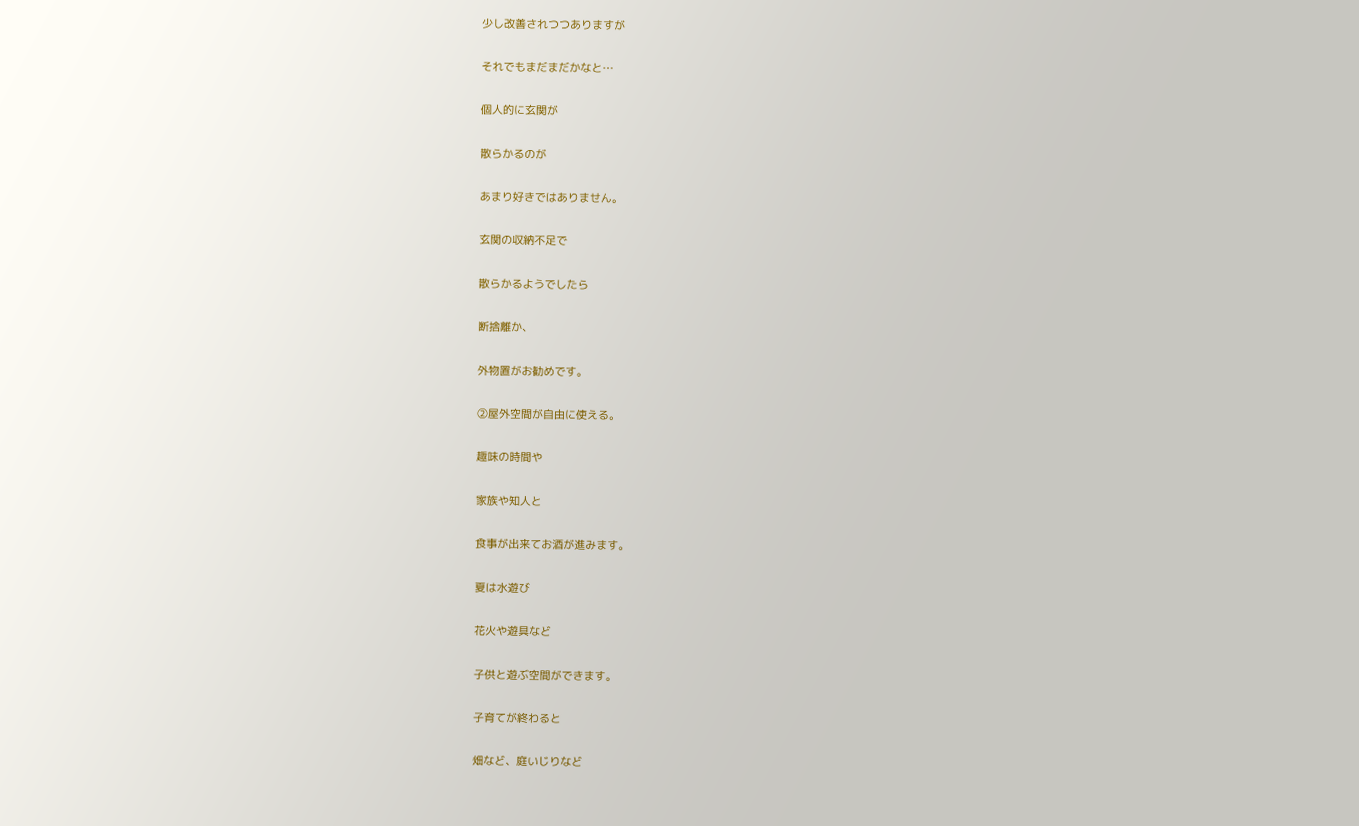少し改善されつつありますが

それでもまだまだかなと…

個人的に玄関が

散らかるのが

あまり好きではありません。

玄関の収納不足で

散らかるようでしたら

断捨離か、

外物置がお勧めです。

②屋外空間が自由に使える。

趣味の時間や

家族や知人と

食事が出来てお酒が進みます。

夏は水遊び

花火や遊具など

子供と遊ぶ空間ができます。

子育てが終わると

畑など、庭いじりなど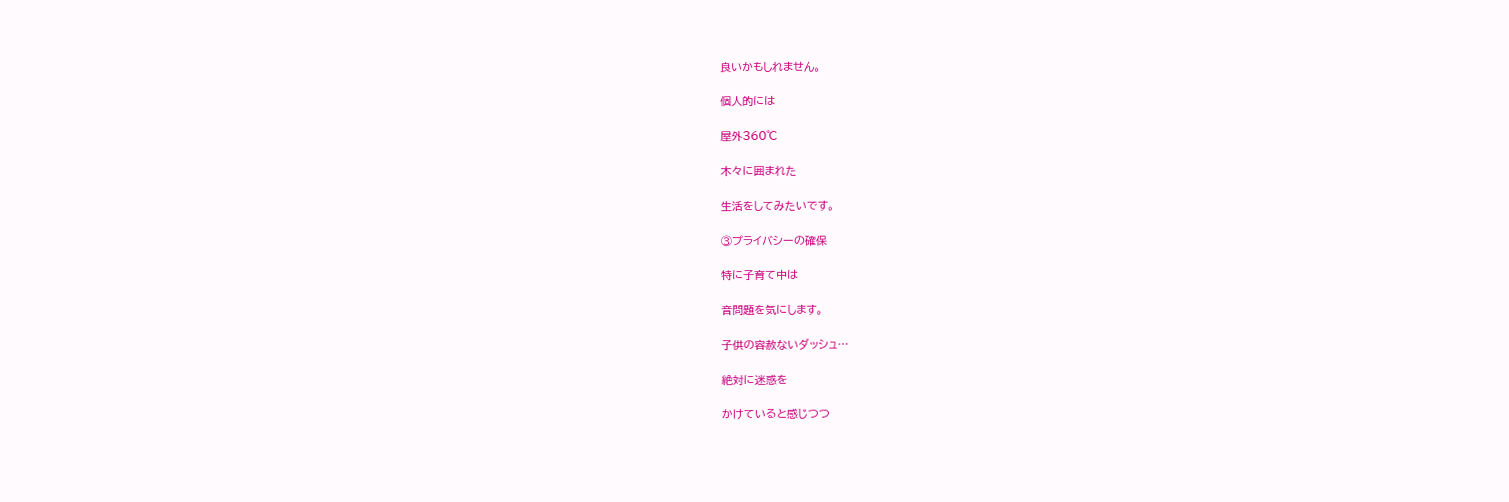良いかもしれません。

個人的には

屋外360℃

木々に囲まれた

生活をしてみたいです。

③プライバシーの確保

特に子育て中は

音問題を気にします。

子供の容赦ないダッシュ…

絶対に迷惑を

かけていると感じつつ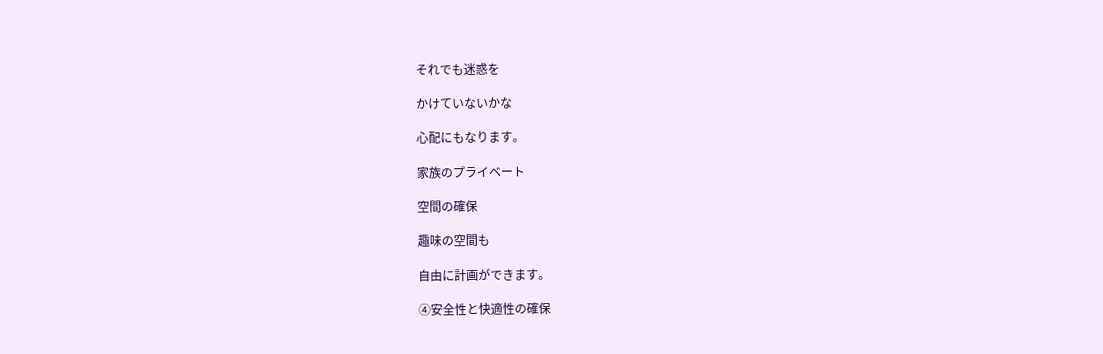それでも迷惑を

かけていないかな

心配にもなります。

家族のプライベート

空間の確保

趣味の空間も

自由に計画ができます。

④安全性と快適性の確保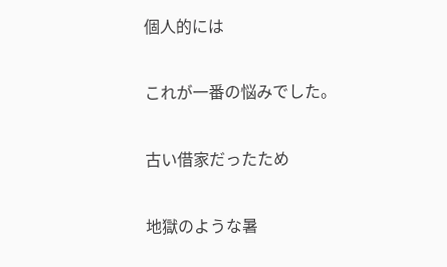個人的には

これが一番の悩みでした。

古い借家だったため

地獄のような暑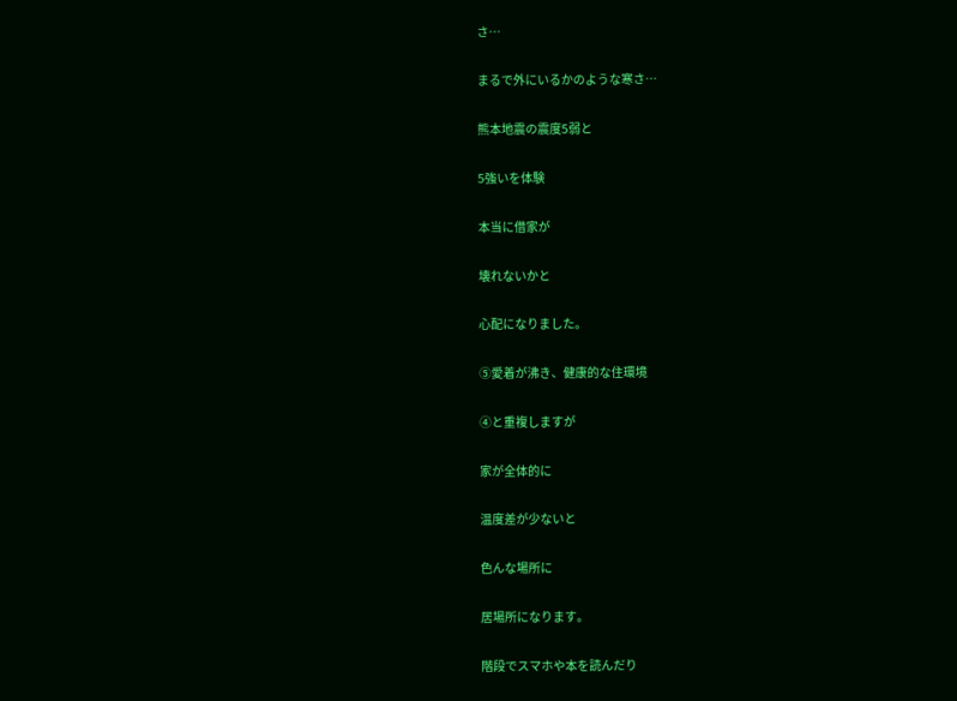さ…

まるで外にいるかのような寒さ…

熊本地震の震度5弱と

5強いを体験

本当に借家が

壊れないかと

心配になりました。

⑤愛着が沸き、健康的な住環境

④と重複しますが

家が全体的に

温度差が少ないと

色んな場所に

居場所になります。

階段でスマホや本を読んだり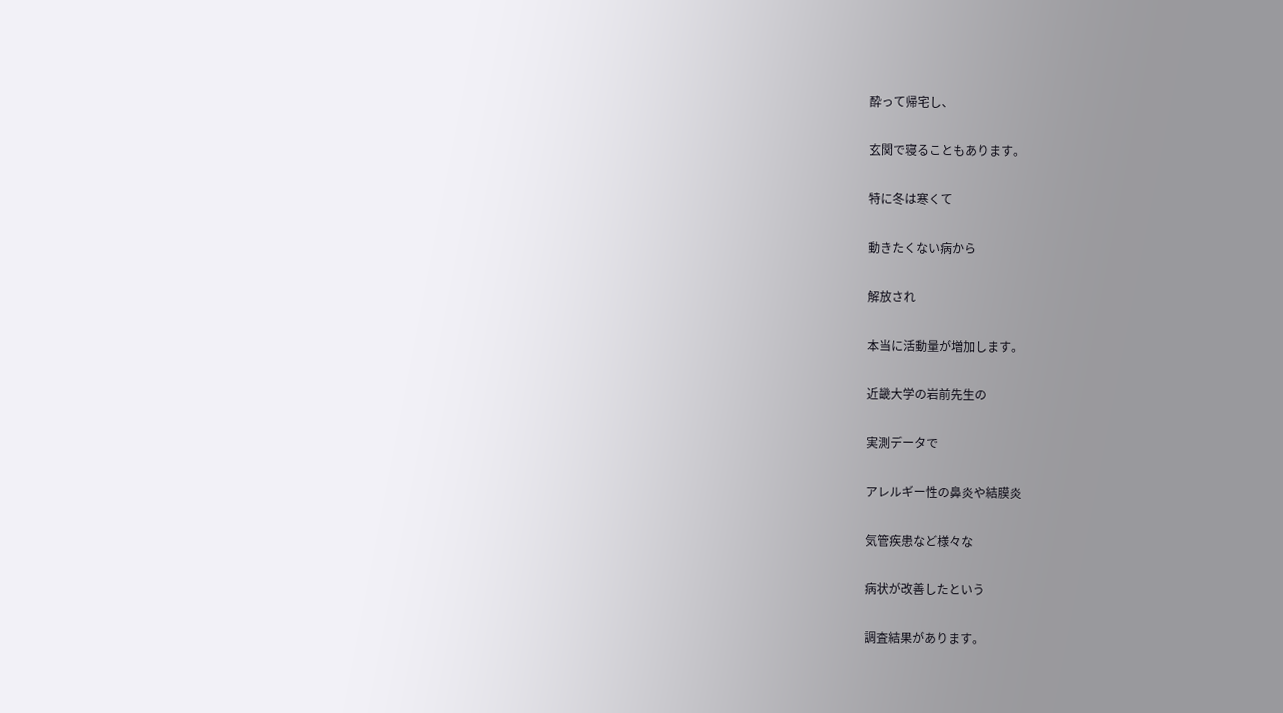酔って帰宅し、

玄関で寝ることもあります。

特に冬は寒くて

動きたくない病から

解放され

本当に活動量が増加します。

近畿大学の岩前先生の

実測データで

アレルギー性の鼻炎や結膜炎

気管疾患など様々な

病状が改善したという

調査結果があります。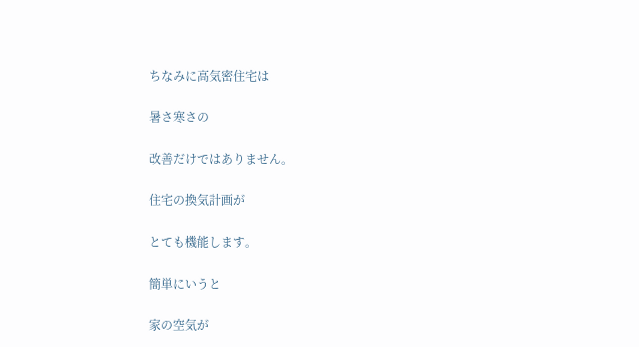ちなみに高気密住宅は

暑さ寒さの

改善だけではありません。

住宅の換気計画が

とても機能します。

簡単にいうと

家の空気が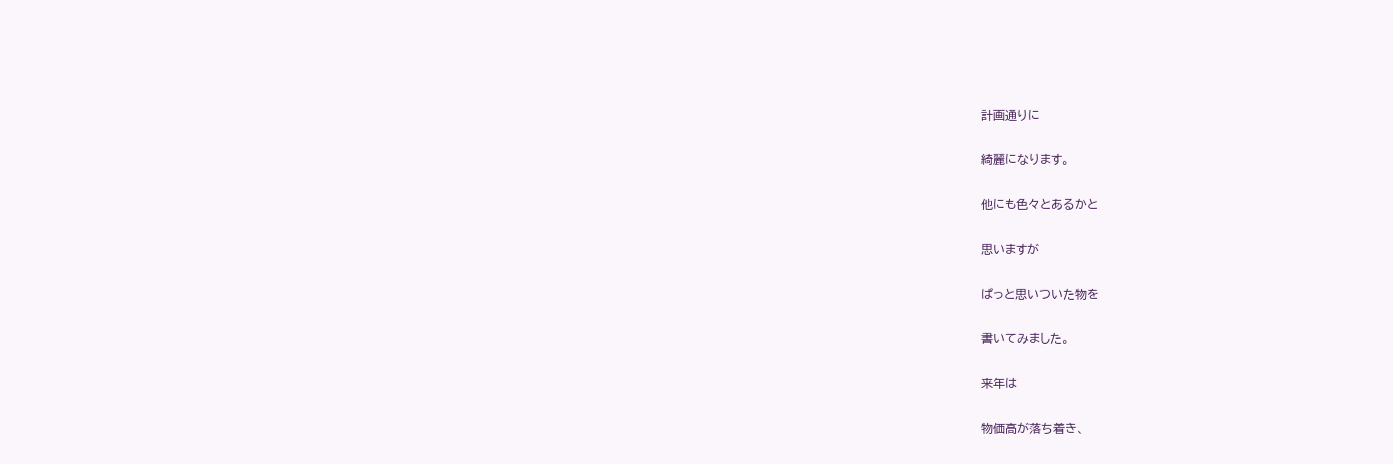計画通りに

綺麗になります。

他にも色々とあるかと

思いますが

ぱっと思いついた物を

書いてみました。

来年は

物価高が落ち着き、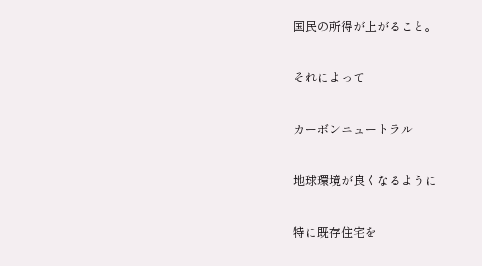国民の所得が上がること。

それによって

カーボンニュートラル

地球環境が良くなるように

特に既存住宅を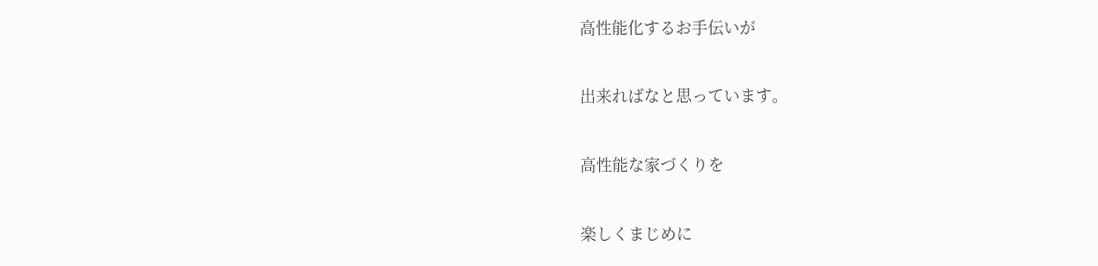高性能化するお手伝いが

出来ればなと思っています。

高性能な家づくりを

楽しくまじめに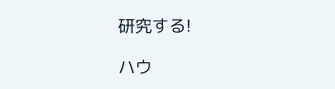研究する!

ハウ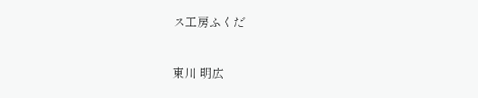ス工房ふくだ

東川 明広